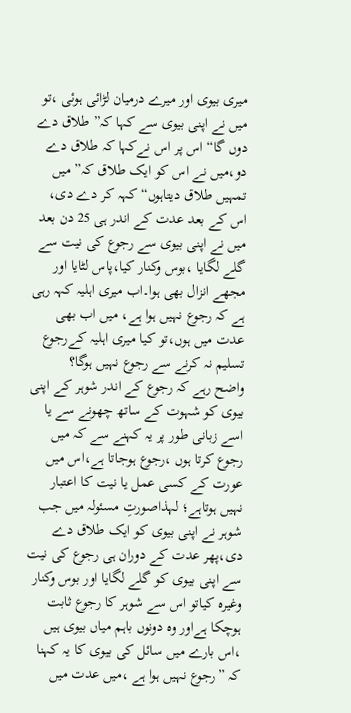میری بیوی اور میرے درمیان لڑائی ہوئی ،تو میں نے اپنی بیوی سے کہا کہ” طلاق دے دوں گا“ اس پر اس نےکہا کہ طلاق دے دو،میں نے اس کو ایک طلاق کہ” میں تمہیں طلاق دیتاہوں“ کہہ کر دے دی، اس کے بعد عدت کے اندر ہی 25 دن بعد میں نے اپنی بیوی سے رجوع کی نیت سے گلے لگایا ،بوس وکنار کیا،پاس لٹایا اور مجھے انزال بھی ہوا۔اب میری اہلیہ کہہ رہی ہے کہ رجوع نہیں ہوا ہے، میں اب بھی عدت میں ہوں،تو کیا میری اہلیہ کےرجوع تسلیم نہ کرنے سے رجوع نہیں ہوگا؟
واضح رہے کہ رجوع کے اندر شوہر کے اپنی بیوی کو شہوت کے ساتھ چھونے سے یا اسے زبانی طور پر یہ کہنے سے کہ میں رجوع کرتا ہوں ،رجوع ہوجاتا ہے،اس میں عورت کے کسی عمل یا نیت کا اعتبار نہیں ہوتاہے؛ لہذاصورتِ مسئولہ میں جب شوہر نے اپنی بیوی کو ایک طلاق دے دی،پھر عدت کے دوران ہی رجوع کی نیت سے اپنی بیوی کو گلے لگایا اور بوس وکنار وغیرہ کیاتو اس سے شوہر کا رجوع ثابت ہوچکا ہےاور وہ دونوں باہم میاں بیوی ہیں ،اس بارے میں سائل کی بیوی کا یہ کہنا کہ ”رجوع نہیں ہوا ہے ،میں عدت میں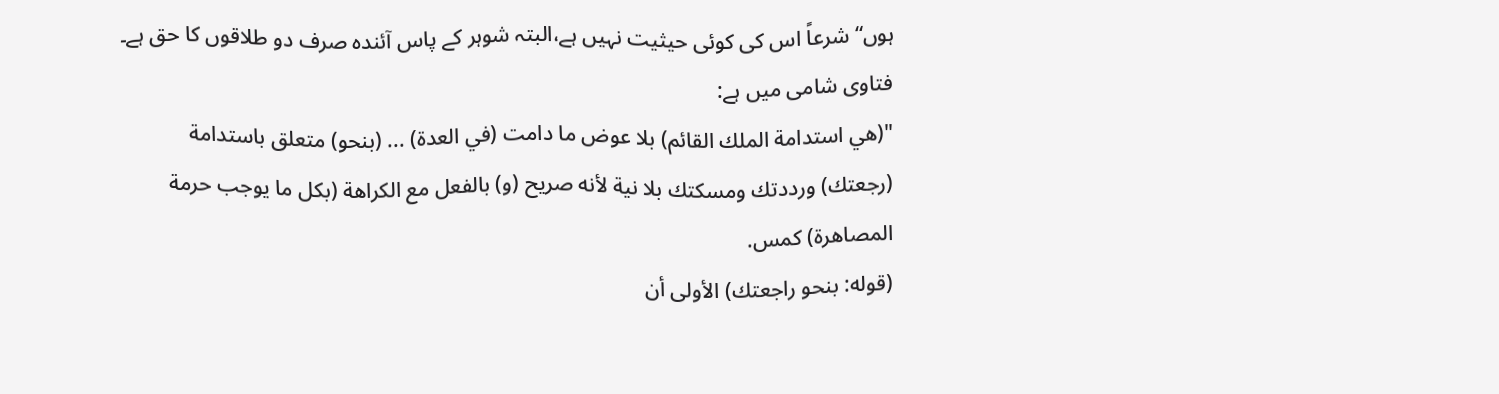ہوں“ شرعاً اس کی کوئی حیثیت نہیں ہے،البتہ شوہر کے پاس آئندہ صرف دو طلاقوں کا حق ہے۔
فتاوی شامی میں ہے:
"(هي استدامة الملك القائم) بلا عوض ما دامت (في العدة) ... (بنحو) متعلق باستدامة (رجعتك) ورددتك ومسكتك بلا نية لأنه صريح (و) بالفعل مع الكراهة (بكل ما يوجب حرمة المصاهرة) كمس.
(قوله: بنحو راجعتك) الأولى أن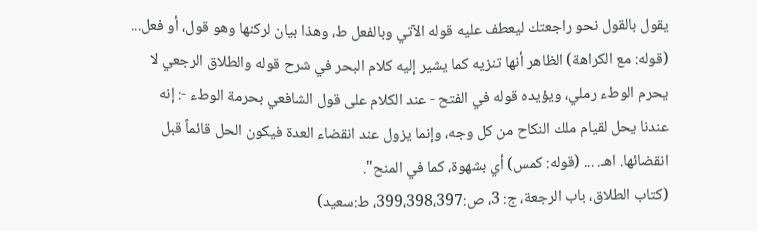يقول بالقول نحو راجعتك ليعطف عليه قوله الآتي وبالفعل ط، وهذا بيان لركنها وهو قول، أو فعل... (قوله: مع الكراهة) الظاهر أنها تنزيه كما يشير إليه كلام البحر في شرح قوله والطلاق الرجعي لا يحرم الوطء رملي، ويؤيده قوله في الفتح - عند الكلام على قول الشافعي بحرمة الوطء -: إنه عندنا يحل لقيام ملك النكاح من كل وجه، وإنما يزول عند انقضاء العدة فيكون الحل قائماً قبل انقضائها. اهـ. ... (قوله: كمس) أي بشهوة، كما في المنح".
(کتاب الطلاق، باب الرجعة، ج: 3، ص:399،398،397، ط:سعید)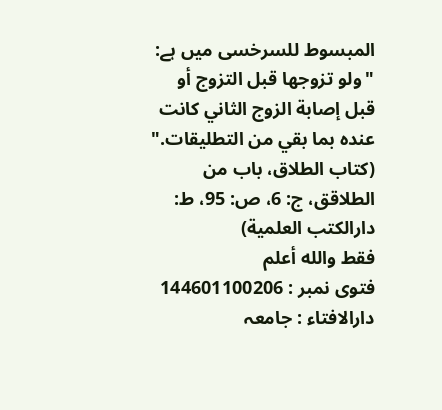المبسوط للسرخسی میں ہے:
"ولو تزوجها قبل التزوج أو قبل إصابة الزوج الثاني كانت عنده بما بقي من التطليقات."
(كتاب الطلاق، باب من الطلاقق، ج: 6، ص: 95، ط: دارالكتب العلمية)
فقط والله أعلم
فتوی نمبر : 144601100206
دارالافتاء : جامعہ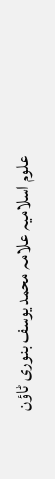علوم اسلامیہ علامہ محمد یوسف بنوری ٹاؤن